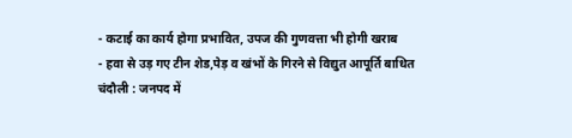- कटाई का कार्य होगा प्रभावित, उपज की गुणवत्ता भी होगी खराब
- हवा से उड़ गए टीन शेड,पेड़ व खंभों के गिरने से विद्युत आपूर्ति बाधित
चंदौली : जनपद में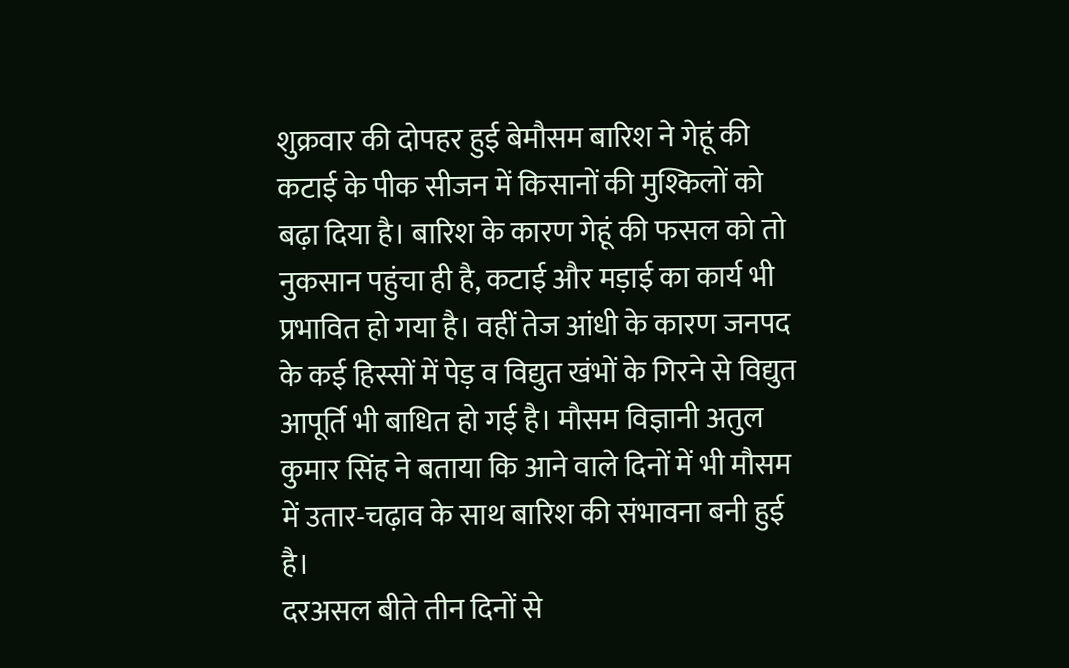शुक्रवार की दोपहर हुई बेमौसम बारिश ने गेहूं की कटाई के पीक सीजन में किसानों की मुश्किलों को बढ़ा दिया है। बारिश के कारण गेहूं की फसल को तो नुकसान पहुंचा ही है, कटाई और मड़ाई का कार्य भी प्रभावित हो गया है। वहीं तेज आंधी के कारण जनपद के कई हिस्सों में पेड़ व विद्युत खंभों के गिरने से विद्युत आपूर्ति भी बाधित हो गई है। मौसम विज्ञानी अतुल कुमार सिंह ने बताया कि आने वाले दिनों में भी मौसम में उतार-चढ़ाव के साथ बारिश की संभावना बनी हुई है।
दरअसल बीते तीन दिनों से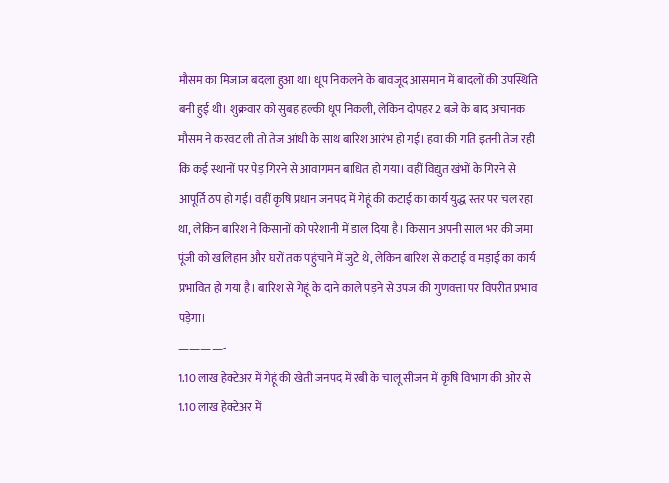मौसम का मिजाज बदला हुआ था। धूप निकलने के बावजूद आसमान में बादलों की उपस्थिति बनी हुई थी। शुक्रवार को सुबह हल्की धूप निकली, लेकिन दोपहर 2 बजे के बाद अचानक मौसम ने करवट ली तो तेज आंधी के साथ बारिश आरंभ हो गई। हवा की गति इतनी तेज रही कि कई स्थानों पर पेड़ गिरने से आवागमन बाधित हो गया। वहीं विद्युत खंभों के गिरने से आपूर्ति ठप हो गई। वहीं कृषि प्रधान जनपद में गेहूं की कटाई का कार्य युद्ध स्तर पर चल रहा था, लेकिन बारिश ने किसानों को परेशानी में डाल दिया है। किसान अपनी साल भर की जमा पूंजी को खलिहान और घरों तक पहुंचाने में जुटे थे, लेकिन बारिश से कटाई व मड़ाई का कार्य प्रभावित हो गया है। बारिश से गेहूं के दाने काले पड़ने से उपज की गुणवत्ता पर विपरीत प्रभाव पड़ेगा।
————-
1.10 लाख हेक्टेअर में गेहूं की खेती जनपद में रबी के चालू सीजन में कृषि विभाग की ओर से 1.10 लाख हेक्टेअर में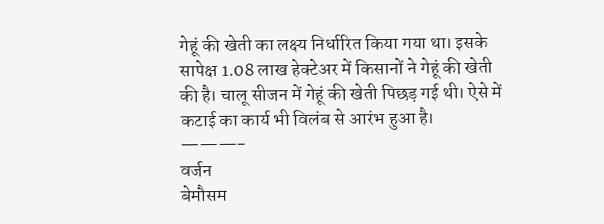गेहूं की खेती का लक्ष्य निर्धारित किया गया था। इसके सापेक्ष 1.08 लाख हेक्टेअर में किसानों ने गेहूं की खेती की है। चालू सीजन में गेहूं की खेती पिछड़ गई थी। ऐसे में कटाई का कार्य भी विलंब से आरंभ हुआ है।
———-
वर्जन
बेमौसम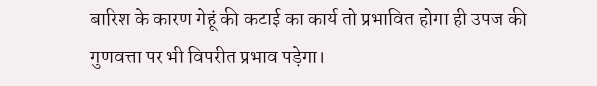बारिश के कारण गेहूं की कटाई का कार्य तो प्रभावित होगा ही उपज की गुणवत्ता पर भी विपरीत प्रभाव पड़ेगा।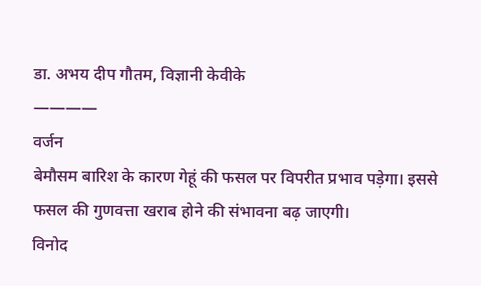डा. अभय दीप गौतम, विज्ञानी केवीके
————
वर्जन
बेमौसम बारिश के कारण गेहूं की फसल पर विपरीत प्रभाव पड़ेगा। इससे फसल की गुणवत्ता खराब होने की संभावना बढ़ जाएगी।
विनोद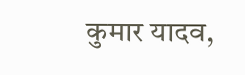कुमार यादव,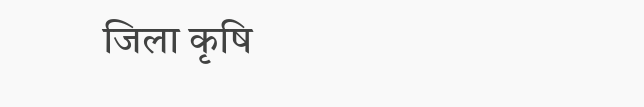जिला कृषि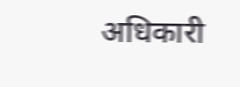अधिकारी